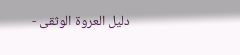دليل العروة الوثقى -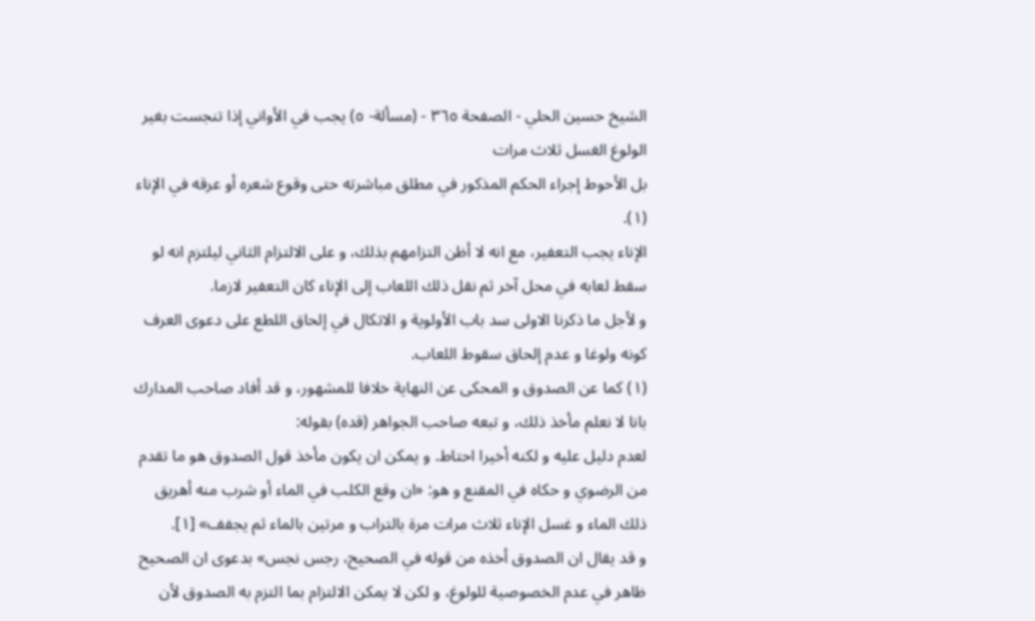الشيخ حسين الحلي - الصفحة ٣٦٥ - (مسألة- ٥) يجب في الأواني إذا تنجست بغير الولوغ الغسل ثلاث مرات
بل الأحوط إجراء الحكم المذكور في مطلق مباشرته حتى وقوع شعره أو عرقه في الإناء (١).
الإناء يجب التعفير، مع انه لا أظن التزامهم بذلك، و على الالتزام الثاني ليلتزم انه لو سقط لعابه في محل آخر ثم نقل ذلك اللعاب إلى الإناء كان التعفير لازما.
و لأجل ما ذكرنا الاولى سد باب الأولوية و الاتكال في إلحاق اللطع على دعوى العرف كونه ولوغا و عدم إلحاق سقوط اللعاب.
(١) كما عن الصدوق و المحكى عن النهاية خلافا للمشهور، و قد أفاد صاحب المدارك بانا لا نعلم مأخذ ذلك، و تبعه صاحب الجواهر (قده) بقوله:
لعدم دليل عليه و لكنه أخيرا احتاط. و يمكن ان يكون مأخذ قول الصدوق هو ما تقدم من الرضوي و حكاه في المقنع و هو: «ان وقع الكلب في الماء أو شرب منه أهريق ذلك الماء و غسل الإناء ثلاث مرات مرة بالتراب و مرتين بالماء ثم يجفف» [١].
و قد يقال ان الصدوق أخذه من قوله في الصحيح، رجس نجس» بدعوى ان الصحيح ظاهر في عدم الخصوصية للولوغ، و لكن لا يمكن الالتزام بما التزم به الصدوق لأن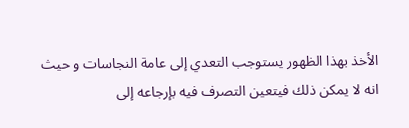الأخذ بهذا الظهور يستوجب التعدي إلى عامة النجاسات و حيث انه لا يمكن ذلك فيتعين التصرف فيه بإرجاعه إلى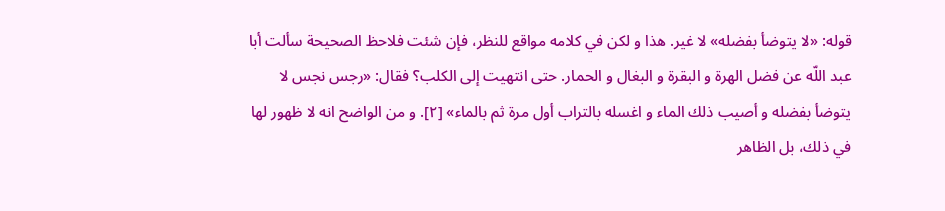قوله: «لا يتوضأ بفضله» لا غير. هذا و لكن في كلامه مواقع للنظر، فإن شئت فلاحظ الصحيحة سألت أبا عبد اللّه عن فضل الهرة و البقرة و البغال و الحمار. حتى انتهيت إلى الكلب؟ فقال: «رجس نجس لا يتوضأ بفضله و أصيب ذلك الماء و اغسله بالتراب أول مرة ثم بالماء» [٢]. و من الواضح انه لا ظهور لها في ذلك، بل الظاهر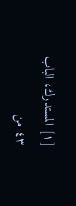[١] المستدرك، الباب ٤٣ من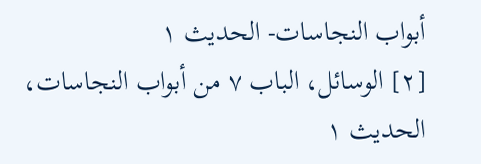أبواب النجاسات- الحديث ١
[٢] الوسائل، الباب ٧ من أبواب النجاسات، الحديث ١